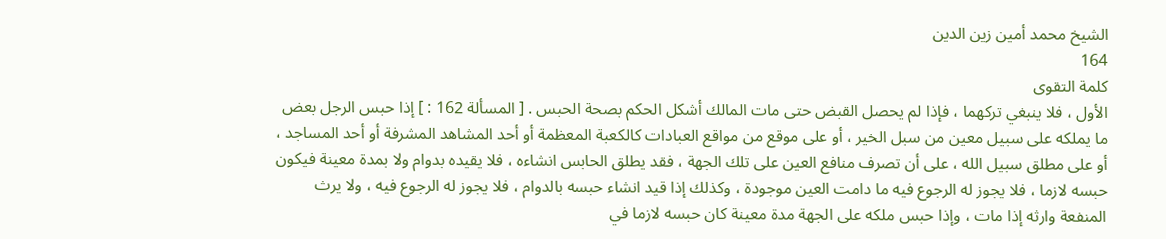الشيخ محمد أمين زين الدين
164
كلمة التقوى
الأول ، فلا ينبغي تركهما ، فإذا لم يحصل القبض حتى مات المالك أشكل الحكم بصحة الحبس . [ المسألة 162 : ] إذا حبس الرجل بعض ما يملكه على سبيل معين من سبل الخير ، أو على موقع من مواقع العبادات كالكعبة المعظمة أو أحد المشاهد المشرفة أو أحد المساجد ، أو على مطلق سبيل الله ، على أن تصرف منافع العين على تلك الجهة ، فقد يطلق الحابس انشاءه ، فلا يقيده بدوام ولا بمدة معينة فيكون حبسه لازما ، فلا يجوز له الرجوع فيه ما دامت العين موجودة ، وكذلك إذا قيد انشاء حبسه بالدوام ، فلا يجوز له الرجوع فيه ، ولا يرث المنفعة وارثه إذا مات ، وإذا حبس ملكه على الجهة مدة معينة كان حبسه لازما في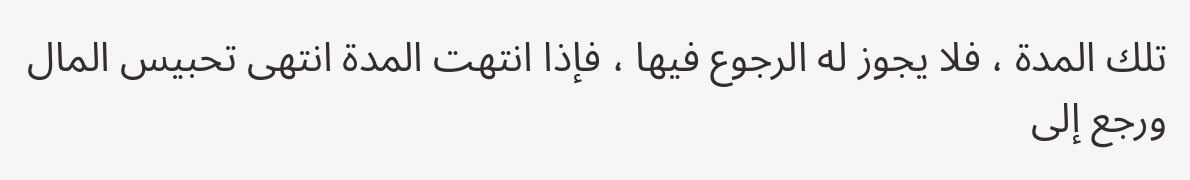تلك المدة ، فلا يجوز له الرجوع فيها ، فإذا انتهت المدة انتهى تحبيس المال ورجع إلى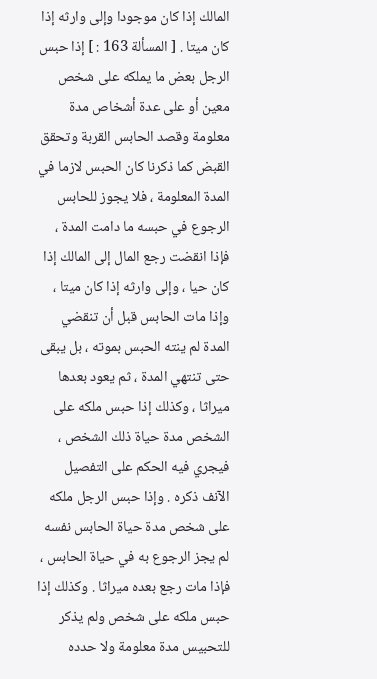المالك إذا كان موجودا وإلى وارثه إذا كان ميتا . [ المسألة 163 : ] إذا حبس الرجل بعض ما يملكه على شخص معين أو على عدة أشخاص مدة معلومة وقصد الحابس القربة وتحقق القبض كما ذكرنا كان الحبس لازما في المدة المعلومة ، فلا يجوز للحابس الرجوع في حبسه ما دامت المدة ، فإذا انقضت رجع المال إلى المالك إذا كان حيا ، وإلى وارثه إذا كان ميتا ، وإذا مات الحابس قبل أن تنقضي المدة لم ينته الحبس بموته ، بل يبقى حتى تنتهي المدة ، ثم يعود بعدها ميراثا ، وكذلك إذا حبس ملكه على الشخص مدة حياة ذلك الشخص ، فيجري فيه الحكم على التفصيل الآنف ذكره . وإذا حبس الرجل ملكه على شخص مدة حياة الحابس نفسه لم يجز الرجوع به في حياة الحابس ، فإذا مات رجع بعده ميراثا . وكذلك إذا حبس ملكه على شخص ولم يذكر للتحبيس مدة معلومة ولا حدده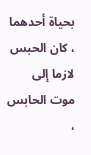بحياة أحدهما ، كان الحبس لازما إلى موت الحابس ،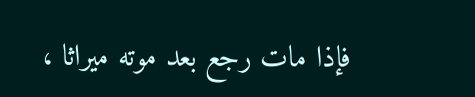فإذا مات رجع بعد موته ميراثا ،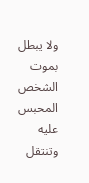ولا يبطل بموت الشخص المحبس عليه وتنتقل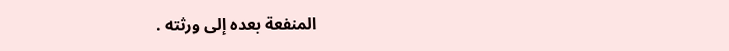المنفعة بعده إلى ورثته .